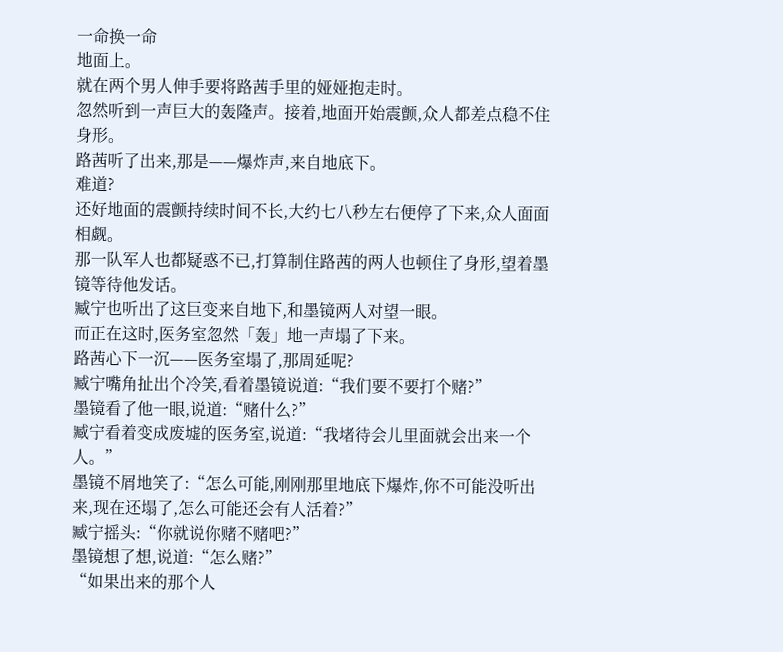一命换一命
地面上。
就在两个男人伸手要将路茜手里的娅娅抱走时。
忽然听到一声巨大的轰隆声。接着,地面开始震颤,众人都差点稳不住身形。
路茜听了出来,那是——爆炸声,来自地底下。
难道?
还好地面的震颤持续时间不长,大约七八秒左右便停了下来,众人面面相觑。
那一队军人也都疑惑不已,打算制住路茜的两人也顿住了身形,望着墨镜等待他发话。
臧宁也听出了这巨变来自地下,和墨镜两人对望一眼。
而正在这时,医务室忽然「轰」地一声塌了下来。
路茜心下一沉——医务室塌了,那周延呢?
臧宁嘴角扯出个冷笑,看着墨镜说道:“我们要不要打个赌?”
墨镜看了他一眼,说道:“赌什么?”
臧宁看着变成废墟的医务室,说道:“我堵待会儿里面就会出来一个人。”
墨镜不屑地笑了:“怎么可能,刚刚那里地底下爆炸,你不可能没听出来,现在还塌了,怎么可能还会有人活着?”
臧宁摇头:“你就说你赌不赌吧?”
墨镜想了想,说道:“怎么赌?”
“如果出来的那个人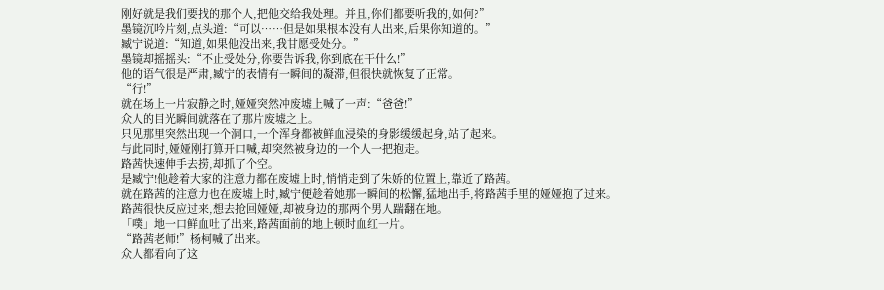刚好就是我们要找的那个人,把他交给我处理。并且,你们都要听我的,如何?”
墨镜沉吟片刻,点头道:“可以……但是如果根本没有人出来,后果你知道的。”
臧宁说道:“知道,如果他没出来,我甘愿受处分。”
墨镜却摇摇头:“不止受处分,你要告诉我,你到底在干什么!”
他的语气很是严肃,臧宁的表情有一瞬间的凝滞,但很快就恢复了正常。
“行!”
就在场上一片寂静之时,娅娅突然冲废墟上喊了一声:“爸爸!”
众人的目光瞬间就落在了那片废墟之上。
只见那里突然出现一个洞口,一个浑身都被鲜血浸染的身影缓缓起身,站了起来。
与此同时,娅娅刚打算开口喊,却突然被身边的一个人一把抱走。
路茜快速伸手去捞,却抓了个空。
是臧宁!他趁着大家的注意力都在废墟上时,悄悄走到了朱娇的位置上,靠近了路茜。
就在路茜的注意力也在废墟上时,臧宁便趁着她那一瞬间的松懈,猛地出手,将路茜手里的娅娅抱了过来。
路茜很快反应过来,想去抢回娅娅,却被身边的那两个男人踹翻在地。
「噗」地一口鲜血吐了出来,路茜面前的地上顿时血红一片。
“路茜老师!”杨柯喊了出来。
众人都看向了这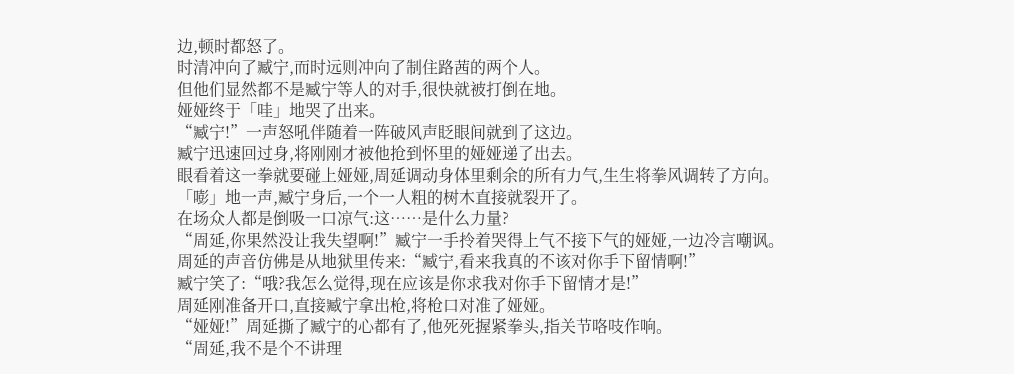边,顿时都怒了。
时清冲向了臧宁,而时远则冲向了制住路茜的两个人。
但他们显然都不是臧宁等人的对手,很快就被打倒在地。
娅娅终于「哇」地哭了出来。
“臧宁!”一声怒吼伴随着一阵破风声眨眼间就到了这边。
臧宁迅速回过身,将刚刚才被他抢到怀里的娅娅递了出去。
眼看着这一拳就要碰上娅娅,周延调动身体里剩余的所有力气,生生将拳风调转了方向。
「嘭」地一声,臧宁身后,一个一人粗的树木直接就裂开了。
在场众人都是倒吸一口凉气:这……是什么力量?
“周延,你果然没让我失望啊!”臧宁一手拎着哭得上气不接下气的娅娅,一边冷言嘲讽。
周延的声音仿佛是从地狱里传来:“臧宁,看来我真的不该对你手下留情啊!”
臧宁笑了:“哦?我怎么觉得,现在应该是你求我对你手下留情才是!”
周延刚准备开口,直接臧宁拿出枪,将枪口对准了娅娅。
“娅娅!”周延撕了臧宁的心都有了,他死死握紧拳头,指关节咯吱作响。
“周延,我不是个不讲理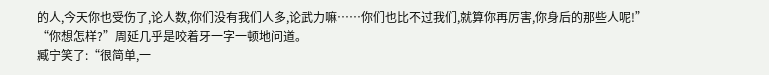的人,今天你也受伤了,论人数,你们没有我们人多,论武力嘛……你们也比不过我们,就算你再厉害,你身后的那些人呢!”
“你想怎样?”周延几乎是咬着牙一字一顿地问道。
臧宁笑了:“很简单,一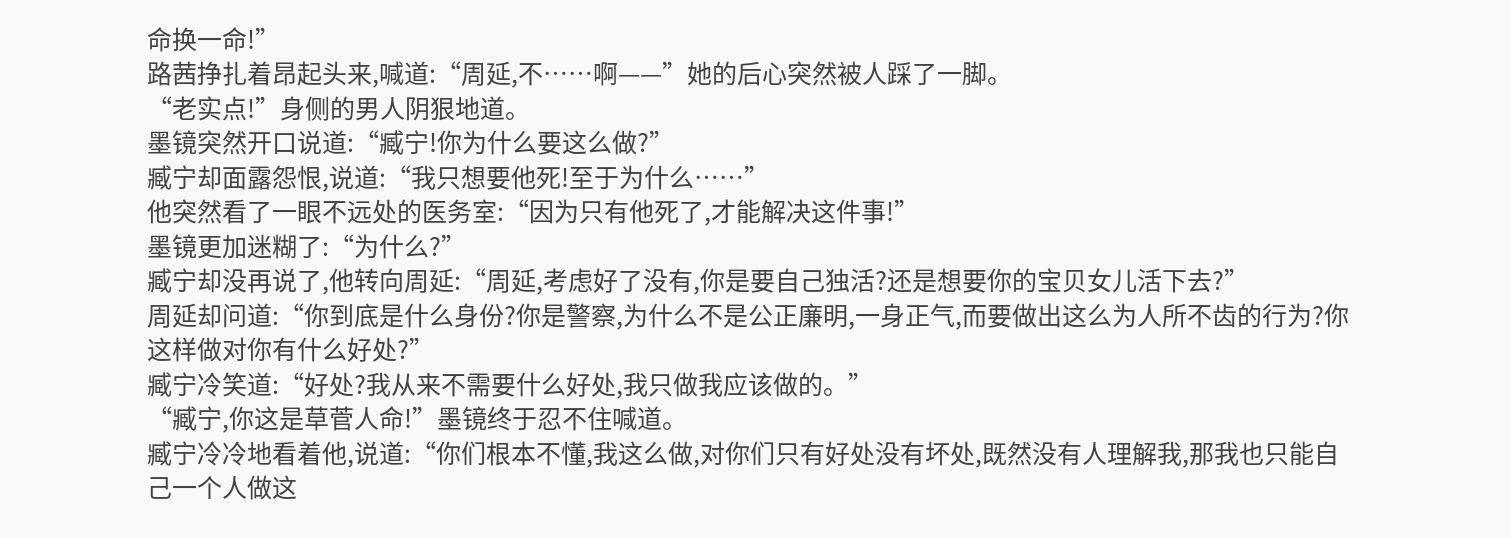命换一命!”
路茜挣扎着昂起头来,喊道:“周延,不……啊——”她的后心突然被人踩了一脚。
“老实点!”身侧的男人阴狠地道。
墨镜突然开口说道:“臧宁!你为什么要这么做?”
臧宁却面露怨恨,说道:“我只想要他死!至于为什么……”
他突然看了一眼不远处的医务室:“因为只有他死了,才能解决这件事!”
墨镜更加迷糊了:“为什么?”
臧宁却没再说了,他转向周延:“周延,考虑好了没有,你是要自己独活?还是想要你的宝贝女儿活下去?”
周延却问道:“你到底是什么身份?你是警察,为什么不是公正廉明,一身正气,而要做出这么为人所不齿的行为?你这样做对你有什么好处?”
臧宁冷笑道:“好处?我从来不需要什么好处,我只做我应该做的。”
“臧宁,你这是草菅人命!”墨镜终于忍不住喊道。
臧宁冷冷地看着他,说道:“你们根本不懂,我这么做,对你们只有好处没有坏处,既然没有人理解我,那我也只能自己一个人做这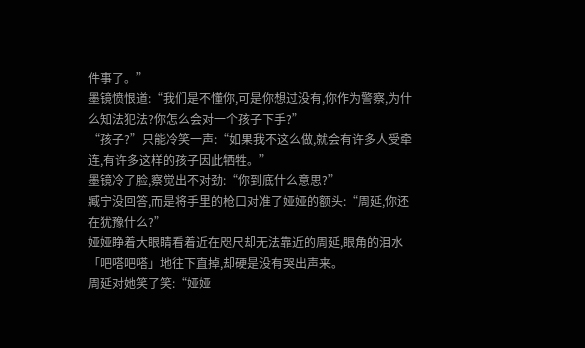件事了。”
墨镜愤恨道:“我们是不懂你,可是你想过没有,你作为警察,为什么知法犯法?你怎么会对一个孩子下手?”
“孩子?”只能冷笑一声:“如果我不这么做,就会有许多人受牵连,有许多这样的孩子因此牺牲。”
墨镜冷了脸,察觉出不对劲:“你到底什么意思?”
臧宁没回答,而是将手里的枪口对准了娅娅的额头:“周延,你还在犹豫什么?”
娅娅睁着大眼睛看着近在咫尺却无法靠近的周延,眼角的泪水「吧嗒吧嗒」地往下直掉,却硬是没有哭出声来。
周延对她笑了笑:“娅娅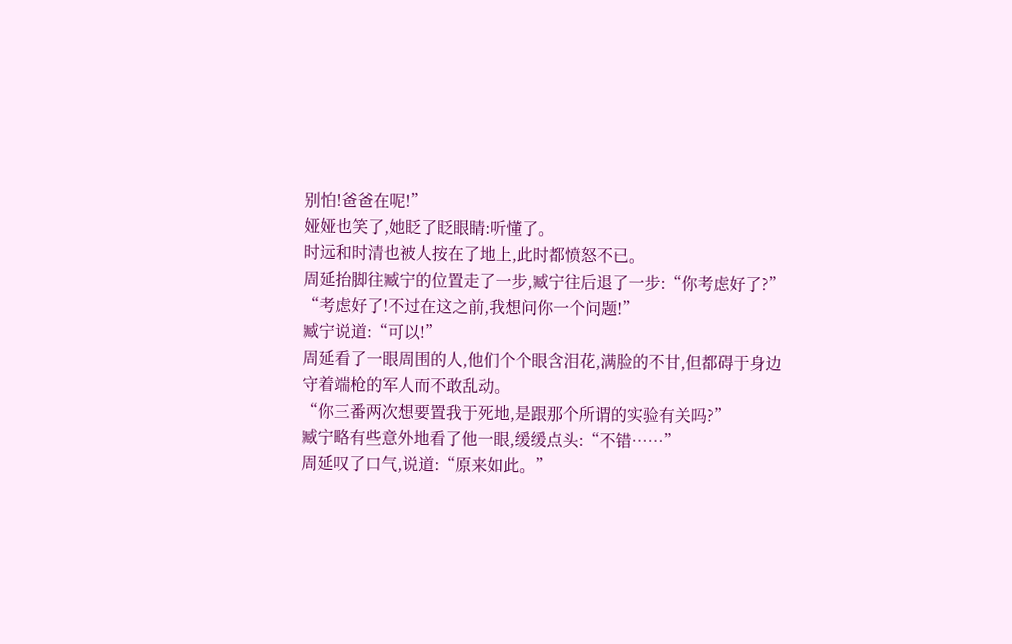别怕!爸爸在呢!”
娅娅也笑了,她眨了眨眼睛:听懂了。
时远和时清也被人按在了地上,此时都愤怒不已。
周延抬脚往臧宁的位置走了一步,臧宁往后退了一步:“你考虑好了?”
“考虑好了!不过在这之前,我想问你一个问题!”
臧宁说道:“可以!”
周延看了一眼周围的人,他们个个眼含泪花,满脸的不甘,但都碍于身边守着端枪的军人而不敢乱动。
“你三番两次想要置我于死地,是跟那个所谓的实验有关吗?”
臧宁略有些意外地看了他一眼,缓缓点头:“不错……”
周延叹了口气,说道:“原来如此。”